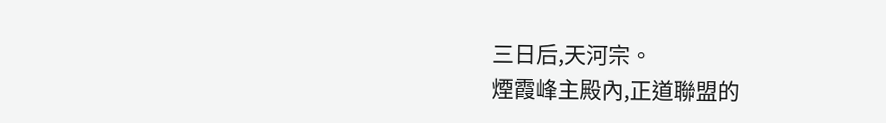三日后,天河宗。
煙霞峰主殿內,正道聯盟的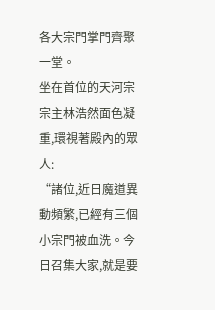各大宗門掌門齊聚一堂。
坐在首位的天河宗宗主林浩然面色凝重,環視著殿內的眾人:
“諸位,近日魔道異動頻繁,已經有三個小宗門被血洗。今日召集大家,就是要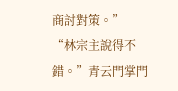商討對策。”
“林宗主說得不錯。”青云門掌門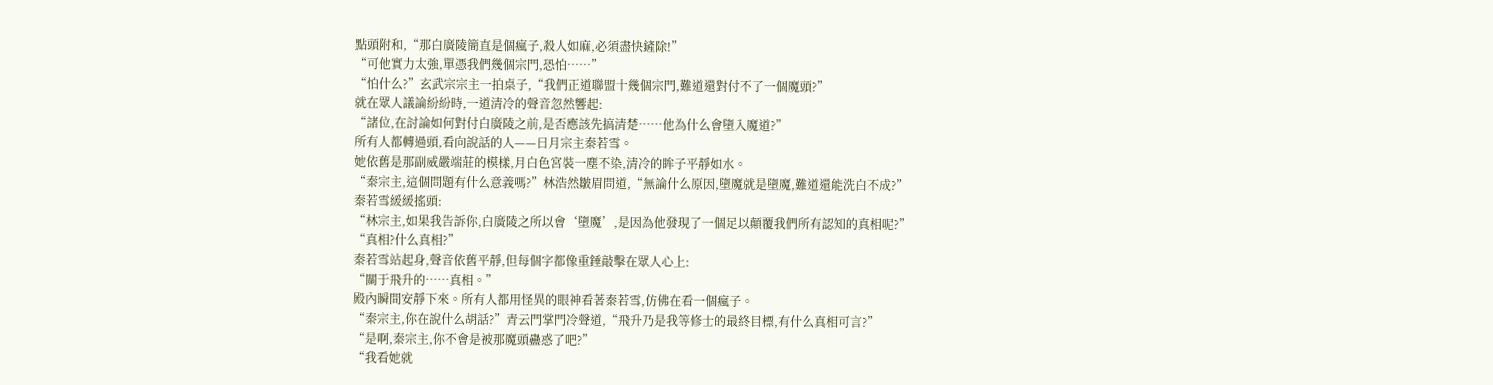點頭附和,“那白廣陵簡直是個瘋子,殺人如麻,必須盡快鏟除!”
“可他實力太強,單憑我們幾個宗門,恐怕……”
“怕什么?”玄武宗宗主一拍桌子,“我們正道聯盟十幾個宗門,難道還對付不了一個魔頭?”
就在眾人議論紛紛時,一道清冷的聲音忽然響起:
“諸位,在討論如何對付白廣陵之前,是否應該先搞清楚……他為什么會墮入魔道?”
所有人都轉過頭,看向說話的人——日月宗主秦若雪。
她依舊是那副威嚴端莊的模樣,月白色宮裝一塵不染,清冷的眸子平靜如水。
“秦宗主,這個問題有什么意義嗎?”林浩然皺眉問道,“無論什么原因,墮魔就是墮魔,難道還能洗白不成?”
秦若雪緩緩搖頭:
“林宗主,如果我告訴你,白廣陵之所以會‘墮魔’,是因為他發現了一個足以顛覆我們所有認知的真相呢?”
“真相?什么真相?”
秦若雪站起身,聲音依舊平靜,但每個字都像重錘敲擊在眾人心上:
“關于飛升的……真相。”
殿內瞬間安靜下來。所有人都用怪異的眼神看著秦若雪,仿佛在看一個瘋子。
“秦宗主,你在說什么胡話?”青云門掌門冷聲道,“飛升乃是我等修士的最終目標,有什么真相可言?”
“是啊,秦宗主,你不會是被那魔頭蠱惑了吧?”
“我看她就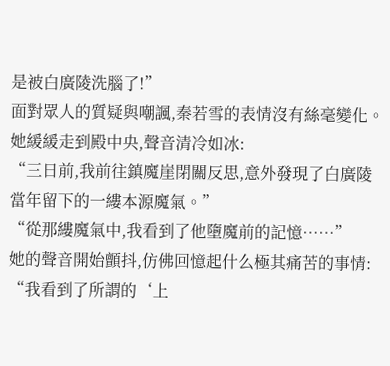是被白廣陵洗腦了!”
面對眾人的質疑與嘲諷,秦若雪的表情沒有絲毫變化。她緩緩走到殿中央,聲音清冷如冰:
“三日前,我前往鎮魔崖閉關反思,意外發現了白廣陵當年留下的一縷本源魔氣。”
“從那縷魔氣中,我看到了他墮魔前的記憶……”
她的聲音開始顫抖,仿佛回憶起什么極其痛苦的事情:
“我看到了所謂的‘上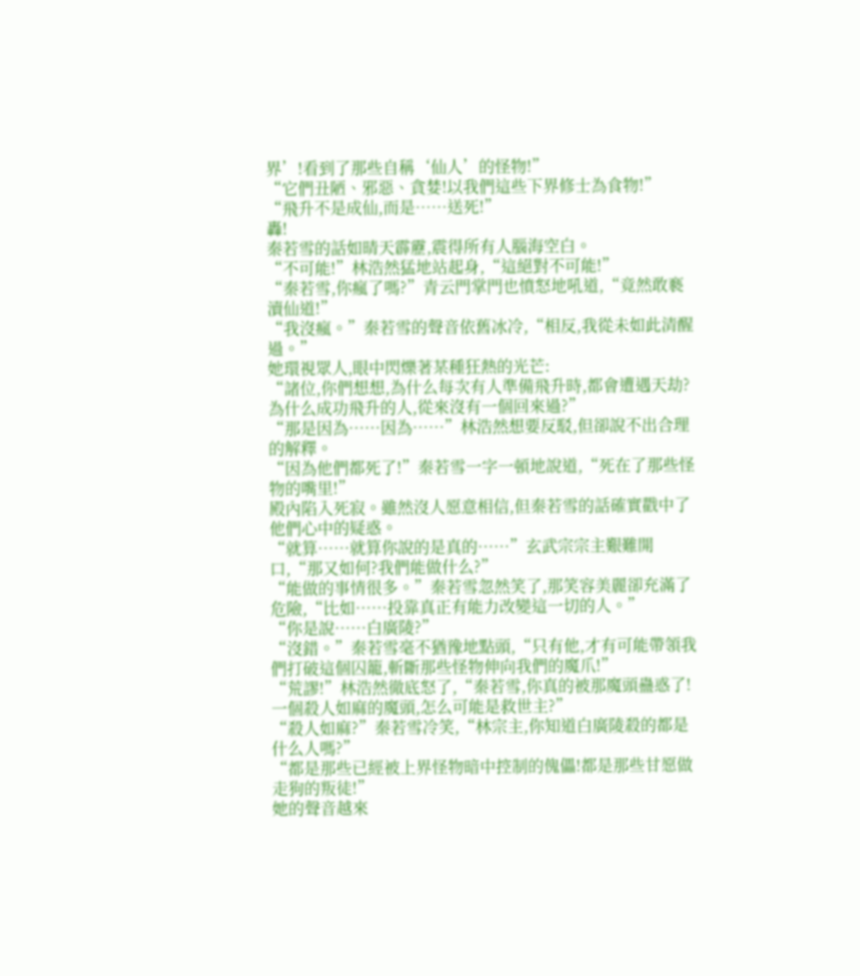界’!看到了那些自稱‘仙人’的怪物!”
“它們丑陋、邪惡、貪婪!以我們這些下界修士為食物!”
“飛升不是成仙,而是……送死!”
轟!
秦若雪的話如晴天霹靂,震得所有人腦海空白。
“不可能!”林浩然猛地站起身,“這絕對不可能!”
“秦若雪,你瘋了嗎?”青云門掌門也憤怒地吼道,“竟然敢褻瀆仙道!”
“我沒瘋。”秦若雪的聲音依舊冰冷,“相反,我從未如此清醒過。”
她環視眾人,眼中閃爍著某種狂熱的光芒:
“諸位,你們想想,為什么每次有人準備飛升時,都會遭遇天劫?為什么成功飛升的人,從來沒有一個回來過?”
“那是因為……因為……”林浩然想要反駁,但卻說不出合理的解釋。
“因為他們都死了!”秦若雪一字一頓地說道,“死在了那些怪物的嘴里!”
殿內陷入死寂。雖然沒人愿意相信,但秦若雪的話確實戳中了他們心中的疑惑。
“就算……就算你說的是真的……”玄武宗宗主艱難開口,“那又如何?我們能做什么?”
“能做的事情很多。”秦若雪忽然笑了,那笑容美麗卻充滿了危險,“比如……投靠真正有能力改變這一切的人。”
“你是說……白廣陵?”
“沒錯。”秦若雪毫不猶豫地點頭,“只有他,才有可能帶領我們打破這個囚籠,斬斷那些怪物伸向我們的魔爪!”
“荒謬!”林浩然徹底怒了,“秦若雪,你真的被那魔頭蠱惑了!一個殺人如麻的魔頭,怎么可能是救世主?”
“殺人如麻?”秦若雪冷笑,“林宗主,你知道白廣陵殺的都是什么人嗎?”
“都是那些已經被上界怪物暗中控制的傀儡!都是那些甘愿做走狗的叛徒!”
她的聲音越來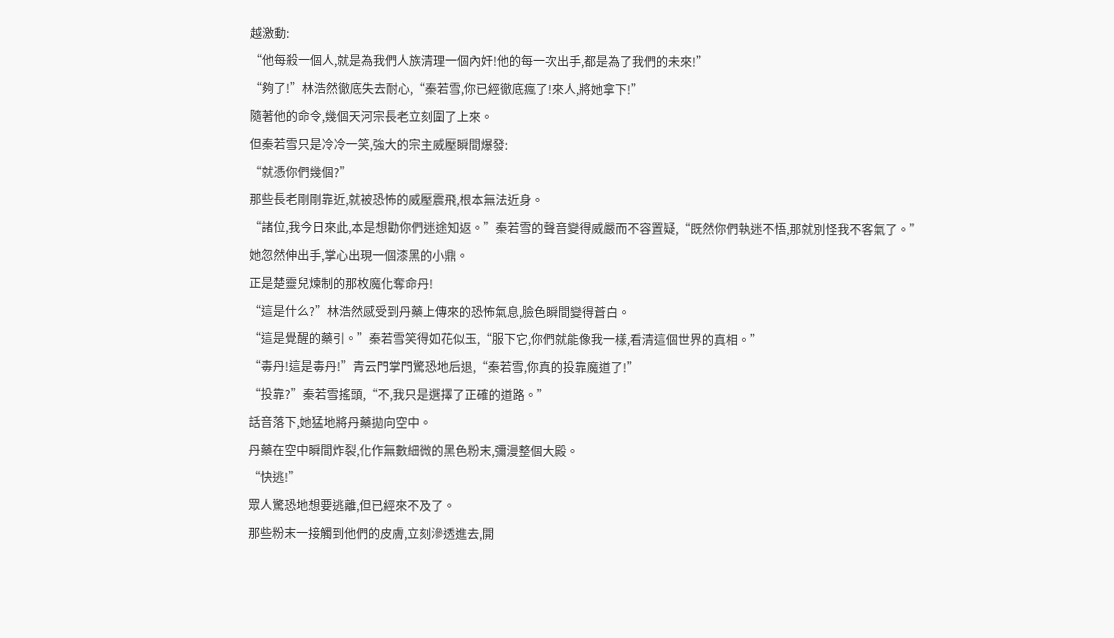越激動:
“他每殺一個人,就是為我們人族清理一個內奸!他的每一次出手,都是為了我們的未來!”
“夠了!”林浩然徹底失去耐心,“秦若雪,你已經徹底瘋了!來人,將她拿下!”
隨著他的命令,幾個天河宗長老立刻圍了上來。
但秦若雪只是冷冷一笑,強大的宗主威壓瞬間爆發:
“就憑你們幾個?”
那些長老剛剛靠近,就被恐怖的威壓震飛,根本無法近身。
“諸位,我今日來此,本是想勸你們迷途知返。”秦若雪的聲音變得威嚴而不容置疑,“既然你們執迷不悟,那就別怪我不客氣了。”
她忽然伸出手,掌心出現一個漆黑的小鼎。
正是楚靈兒煉制的那枚魔化奪命丹!
“這是什么?”林浩然感受到丹藥上傳來的恐怖氣息,臉色瞬間變得蒼白。
“這是覺醒的藥引。”秦若雪笑得如花似玉,“服下它,你們就能像我一樣,看清這個世界的真相。”
“毒丹!這是毒丹!”青云門掌門驚恐地后退,“秦若雪,你真的投靠魔道了!”
“投靠?”秦若雪搖頭,“不,我只是選擇了正確的道路。”
話音落下,她猛地將丹藥拋向空中。
丹藥在空中瞬間炸裂,化作無數細微的黑色粉末,彌漫整個大殿。
“快逃!”
眾人驚恐地想要逃離,但已經來不及了。
那些粉末一接觸到他們的皮膚,立刻滲透進去,開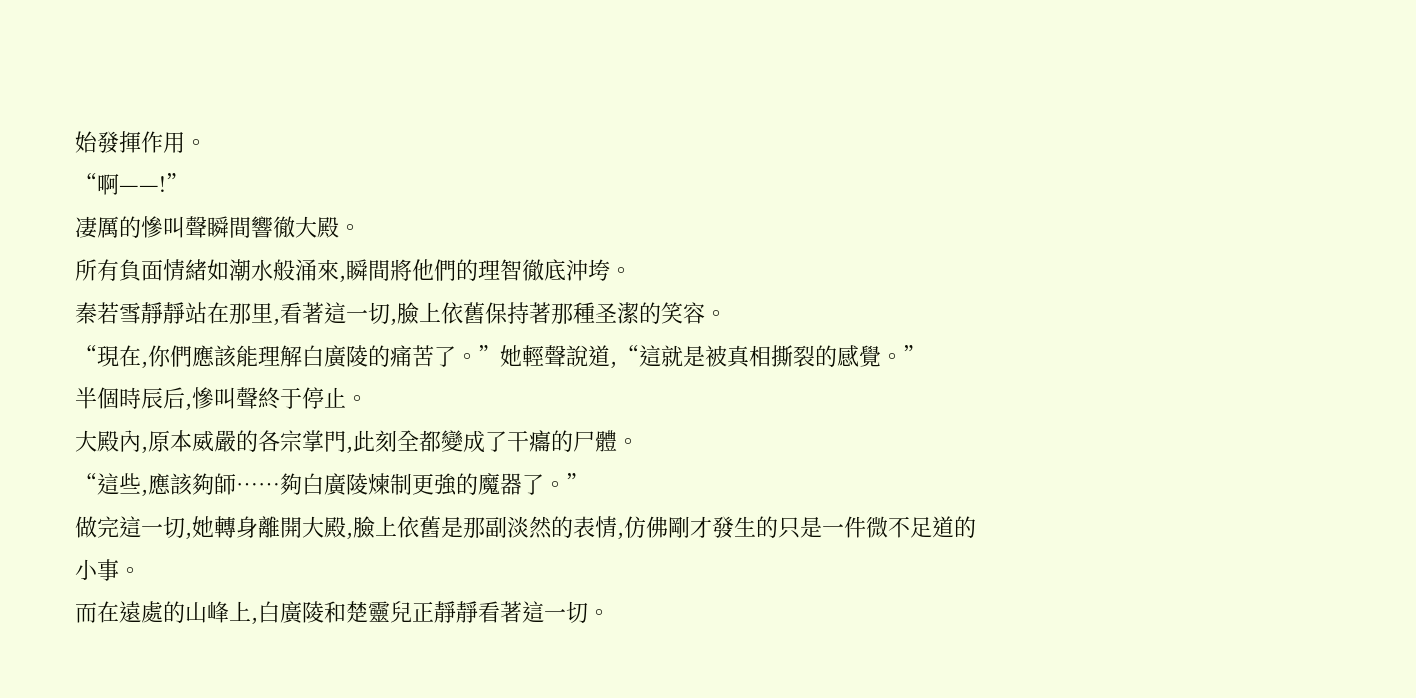始發揮作用。
“啊——!”
凄厲的慘叫聲瞬間響徹大殿。
所有負面情緒如潮水般涌來,瞬間將他們的理智徹底沖垮。
秦若雪靜靜站在那里,看著這一切,臉上依舊保持著那種圣潔的笑容。
“現在,你們應該能理解白廣陵的痛苦了。”她輕聲說道,“這就是被真相撕裂的感覺。”
半個時辰后,慘叫聲終于停止。
大殿內,原本威嚴的各宗掌門,此刻全都變成了干癟的尸體。
“這些,應該夠師……夠白廣陵煉制更強的魔器了。”
做完這一切,她轉身離開大殿,臉上依舊是那副淡然的表情,仿佛剛才發生的只是一件微不足道的小事。
而在遠處的山峰上,白廣陵和楚靈兒正靜靜看著這一切。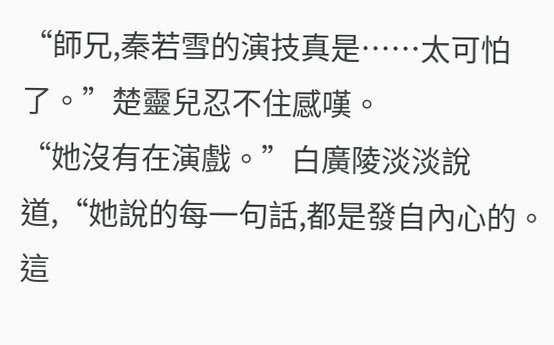“師兄,秦若雪的演技真是……太可怕了。”楚靈兒忍不住感嘆。
“她沒有在演戲。”白廣陵淡淡說道,“她說的每一句話,都是發自內心的。這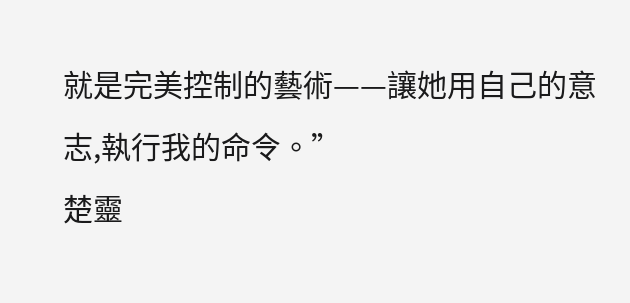就是完美控制的藝術——讓她用自己的意志,執行我的命令。”
楚靈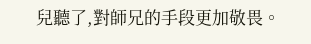兒聽了,對師兄的手段更加敬畏。